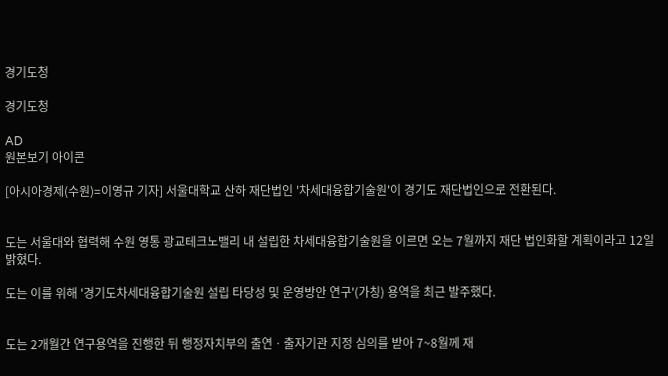경기도청

경기도청

AD
원본보기 아이콘

[아시아경제(수원)=이영규 기자] 서울대학교 산하 재단법인 '차세대융합기술원'이 경기도 재단법인으로 전환된다.


도는 서울대와 협력해 수원 영통 광교테크노밸리 내 설립한 차세대융합기술원을 이르면 오는 7월까지 재단 법인화할 계획이라고 12일 밝혔다.

도는 이를 위해 '경기도차세대융합기술원 설립 타당성 및 운영방안 연구'(가칭) 용역을 최근 발주했다.


도는 2개월간 연구용역을 진행한 뒤 행정자치부의 출연ㆍ출자기관 지정 심의를 받아 7~8월께 재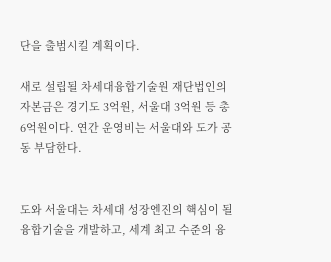단을 출범시킬 계획이다.

새로 설립될 차세대융합기술원 재단법인의 자본금은 경기도 3억원, 서울대 3억원 등 총 6억원이다. 연간 운영비는 서울대와 도가 공동 부담한다.


도와 서울대는 차세대 성장엔진의 핵심이 될 융합기술을 개발하고, 세계 최고 수준의 융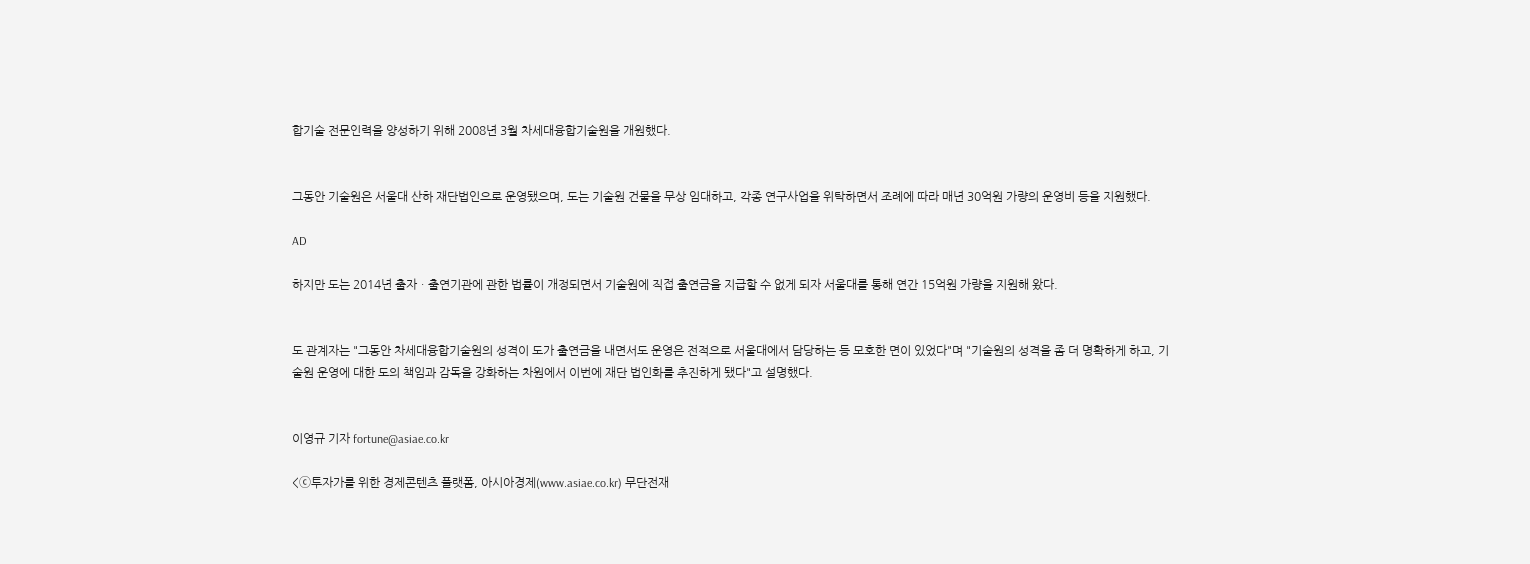합기술 전문인력을 양성하기 위해 2008년 3월 차세대융합기술원을 개원했다.


그동안 기술원은 서울대 산하 재단법인으로 운영됐으며, 도는 기술원 건물을 무상 임대하고, 각종 연구사업을 위탁하면서 조례에 따라 매년 30억원 가량의 운영비 등을 지원했다.

AD

하지만 도는 2014년 출자ㆍ출연기관에 관한 법률이 개정되면서 기술원에 직접 출연금을 지급할 수 없게 되자 서울대를 통해 연간 15억원 가량을 지원해 왔다.


도 관계자는 "그동안 차세대융합기술원의 성격이 도가 출연금을 내면서도 운영은 전적으로 서울대에서 담당하는 등 모호한 면이 있었다"며 "기술원의 성격을 좀 더 명확하게 하고, 기술원 운영에 대한 도의 책임과 감독을 강화하는 차원에서 이번에 재단 법인화를 추진하게 됐다"고 설명했다.


이영규 기자 fortune@asiae.co.kr

<ⓒ투자가를 위한 경제콘텐츠 플랫폼, 아시아경제(www.asiae.co.kr) 무단전재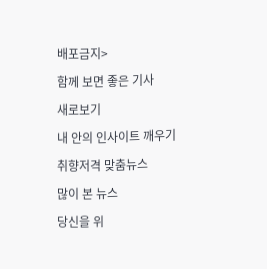배포금지>

함께 보면 좋은 기사

새로보기

내 안의 인사이트 깨우기

취향저격 맞춤뉴스

많이 본 뉴스

당신을 위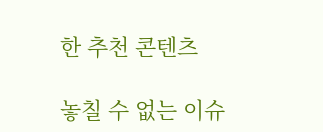한 추천 콘텐츠

놓칠 수 없는 이슈